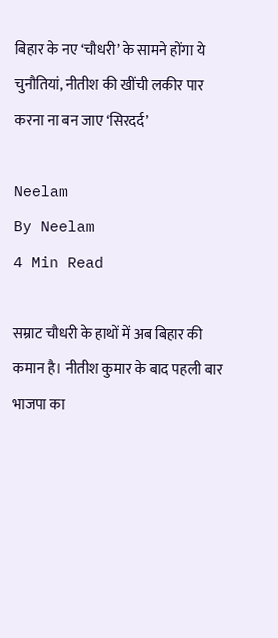बिहार के नए ‘चौधरी’ के सामने होंगा ये चुनौतियां, नीतीश की खींची लकीर पार करना ना बन जाए ‘सिरदर्द’

Neelam
By Neelam
4 Min Read

सम्राट चौधरी के हाथों में अब बिहार की कमान है। नीतीश कुमार के बाद पहली बार भाजपा का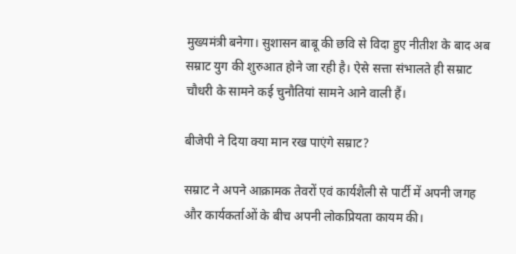मुख्यमंत्री बनेगा। सुशासन बाबू की छवि से विदा हुए नीतीश के बाद अब सम्राट युग की शुरुआत होने जा रही है। ऐसे सत्ता संभालते ही सम्राट चौधरी के सामने कई चुनौतियां सामने आने वाली हैं।

बीजेपी ने दिया क्या मान रख पाएंगे सम्राट?

सम्राट ने अपने आक्रामक तेवरों एवं कार्यशैली से पार्टी में अपनी जगह और कार्यकर्ताओं के बीच अपनी लोकप्रियता कायम की।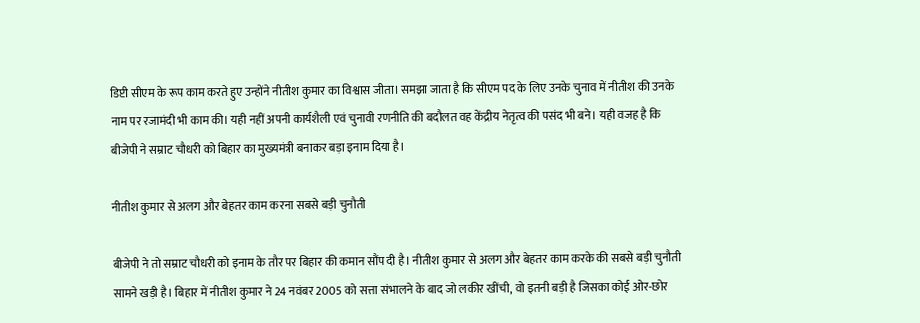डिप्टी सीएम के रूप काम करते हुए उन्होंने नीतीश कुमार का विश्वास जीता। समझा जाता है कि सीएम पद के लिए उनके चुनाव में नीतीश की उनके नाम पर रजामंदी भी काम की। यही नहीं अपनी कार्यशैली एवं चुनावी रणनीति की बदौलत वह केंद्रीय नेतृत्व की पसंद भी बने। यही वजह है कि बीजेपी ने सम्राट चौधरी को बिहार का मुख्यमंत्री बनाकर बड़ा इनाम दिया है।

नीतीश कुमार से अलग और बेहतर काम करना सबसे बड़ी चुनौती

बीजेपी ने तो सम्राट चौधरी को इनाम के तौर पर बिहार की कमान सौंप दी है। नीतीश कुमार से अलग और बेहतर काम करके की सबसे बड़ी चुनौती सामने खड़ी है। बिहार में नीतीश कुमार ने 24 नवंबर 2005 को सत्ता संभालने के बाद जो लकीर खींची, वो इतनी बड़ी है जिसका कोई ओर-छोर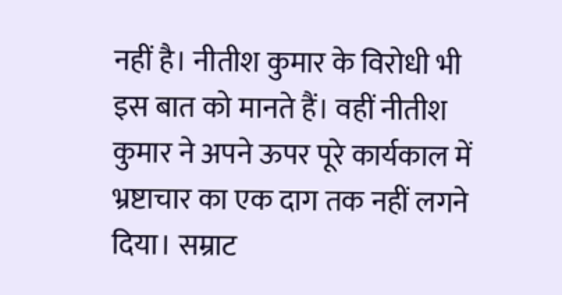नहीं है। नीतीश कुमार के विरोधी भी इस बात को मानते हैं। वहीं नीतीश कुमार ने अपने ऊपर पूरे कार्यकाल में भ्रष्टाचार का एक दाग तक नहीं लगने दिया। सम्राट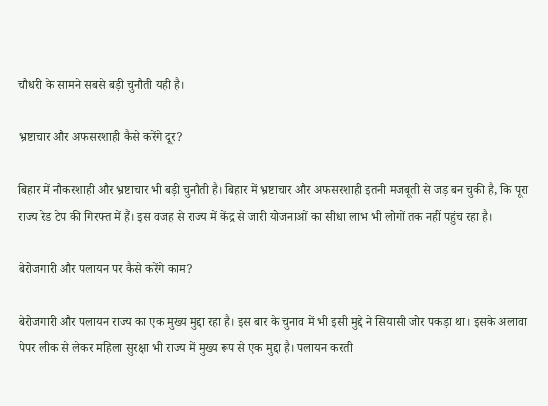चौधरी के सामने सबसे बड़ी चुनौती यही है।

भ्रष्टाचार और अफसरशाही कैसे करेंगे दूर?

बिहार में नौकरशाही और भ्रष्टाचार भी बड़ी चुनौती है। बिहार में भ्रष्टाचार और अफसरशाही इतनी मजबूती से जड़ बन चुकी है, कि पूरा राज्य रेड टेप की गिरफ्त में हैं। इस वजह से राज्य में केंद्र से जारी योजनाओं का सीधा लाभ भी लोगों तक नहीं पहुंच रहा है।

बेरोजगारी और पलायन पर कैसे करेंगे काम?

बेरोजगारी और पलायन राज्य का एक मुख्य मुद्दा रहा है। इस बार के चुनाव में भी इसी मुद्दे ने सियासी जोर पकड़ा था। इसके अलावा पेपर लीक से लेकर महिला सुरक्षा भी राज्य में मुख्य रूप से एक मुद्दा है। पलायन करती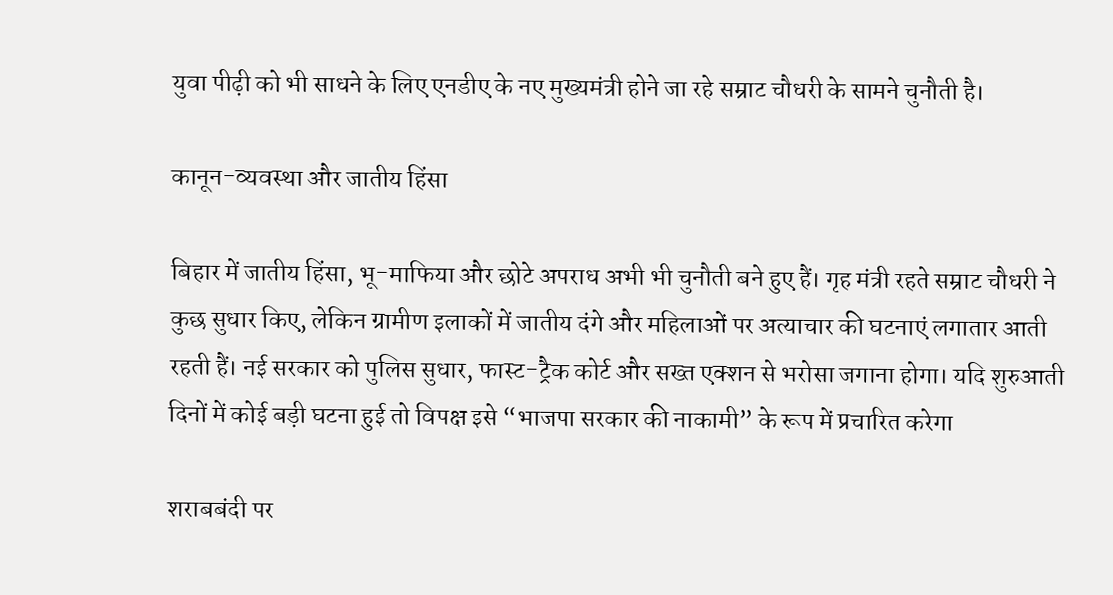युवा पीढ़ी को भी साधने के लिए एनडीए के नए मुख्यमंत्री होने जा रहे सम्राट चौधरी के सामने चुनौती है।

कानून-व्यवस्था और जातीय हिंसा

बिहार में जातीय हिंसा, भू-माफिया और छोटे अपराध अभी भी चुनौती बने हुए हैं। गृह मंत्री रहते सम्राट चौधरी ने कुछ सुधार किए, लेकिन ग्रामीण इलाकों में जातीय दंगे और महिलाओं पर अत्याचार की घटनाएं लगातार आती रहती हैं। नई सरकार को पुलिस सुधार, फास्ट-ट्रैक कोर्ट और सख्त एक्शन से भरोसा जगाना होगा। यदि शुरुआती दिनों में कोई बड़ी घटना हुई तो विपक्ष इसे “भाजपा सरकार की नाकामी” के रूप में प्रचारित करेगा

शराबबंदी पर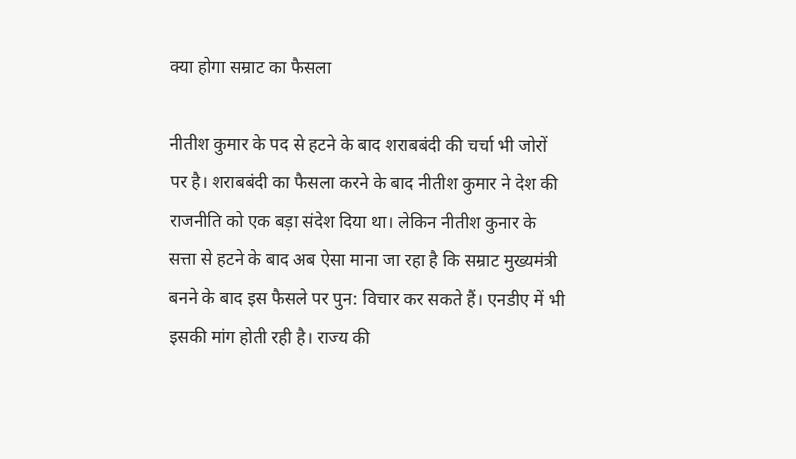क्या होगा सम्राट का फैसला

नीतीश कुमार के पद से हटने के बाद शराबबंदी की चर्चा भी जोरों पर है। शराबबंदी का फैसला करने के बाद नीतीश कुमार ने देश की राजनीति को एक बड़ा संदेश दिया था। लेकिन नीतीश कुनार के सत्ता से हटने के बाद अब ऐसा माना जा रहा है कि सम्राट मुख्यमंत्री बनने के बाद इस फैसले पर पुन: विचार कर सकते हैं। एनडीए में भी इसकी मांग होती रही है। राज्य की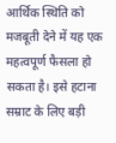आर्थिक स्थिति को मजबूती देने में यह एक महत्वपूर्ण फैसला हो सकता है। इसे हटाना सम्राट के लिए बड़ी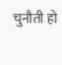चुनौती हो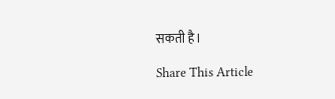सकती है।

Share This Article